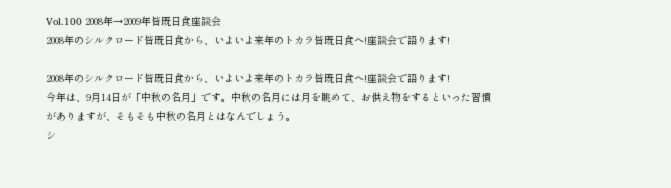Vol.100 2008年→2009年皆既日食座談会
2008年のシルクロード皆既日食から、いよいよ来年のトカラ皆既日食へ!座談会で語ります!

2008年のシルクロード皆既日食から、いよいよ来年のトカラ皆既日食へ!座談会で語ります!
今年は、9月14日が「中秋の名月」です。中秋の名月には月を眺めて、お供え物をするといった習慣がありますが、そもそも中秋の名月とはなんでしょう。
シ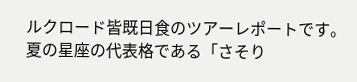ルクロード皆既日食のツアーレポートです。
夏の星座の代表格である「さそり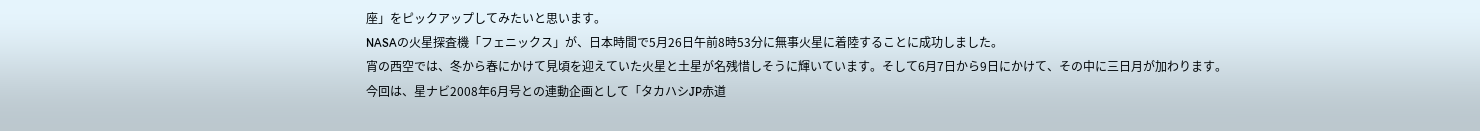座」をピックアップしてみたいと思います。
NASAの火星探査機「フェニックス」が、日本時間で5月26日午前8時53分に無事火星に着陸することに成功しました。
宵の西空では、冬から春にかけて見頃を迎えていた火星と土星が名残惜しそうに輝いています。そして6月7日から9日にかけて、その中に三日月が加わります。
今回は、星ナビ2008年6月号との連動企画として「タカハシJP赤道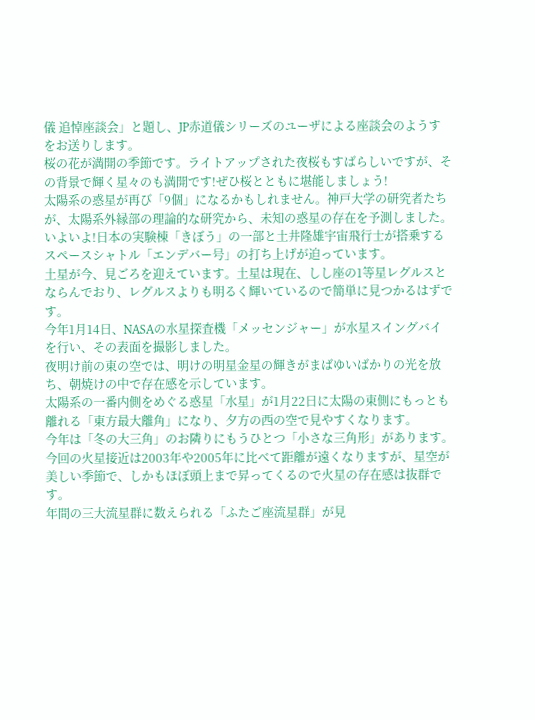儀 追悼座談会」と題し、JP赤道儀シリーズのユーザによる座談会のようすをお送りします。
桜の花が満開の季節です。ライトアップされた夜桜もすばらしいですが、その背景で輝く星々のも満開です!ぜひ桜とともに堪能しましょう!
太陽系の惑星が再び「9個」になるかもしれません。神戸大学の研究者たちが、太陽系外縁部の理論的な研究から、未知の惑星の存在を予測しました。
いよいよ!日本の実験棟「きぼう」の一部と土井隆雄宇宙飛行士が搭乗するスペースシャトル「エンデバー号」の打ち上げが迫っています。
土星が今、見ごろを迎えています。土星は現在、しし座の1等星レグルスとならんでおり、レグルスよりも明るく輝いているので簡単に見つかるはずです。
今年1月14日、NASAの水星探査機「メッセンジャー」が水星スイングバイを行い、その表面を撮影しました。
夜明け前の東の空では、明けの明星金星の輝きがまばゆいばかりの光を放ち、朝焼けの中で存在感を示しています。
太陽系の一番内側をめぐる惑星「水星」が1月22日に太陽の東側にもっとも離れる「東方最大離角」になり、夕方の西の空で見やすくなります。
今年は「冬の大三角」のお隣りにもうひとつ「小さな三角形」があります。
今回の火星接近は2003年や2005年に比べて距離が遠くなりますが、星空が美しい季節で、しかもほぼ頭上まで昇ってくるので火星の存在感は抜群です。
年間の三大流星群に数えられる「ふたご座流星群」が見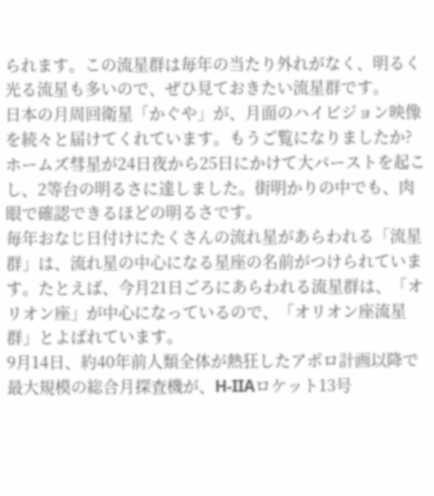られます。この流星群は毎年の当たり外れがなく、明るく光る流星も多いので、ぜひ見ておきたい流星群です。
日本の月周回衛星「かぐや」が、月面のハイビジョン映像を続々と届けてくれています。もうご覧になりましたか?
ホームズ彗星が24日夜から25日にかけて大バーストを起こし、2等台の明るさに達しました。街明かりの中でも、肉眼で確認できるほどの明るさです。
毎年おなじ日付けにたくさんの流れ星があらわれる「流星群」は、流れ星の中心になる星座の名前がつけられています。たとえば、今月21日ごろにあらわれる流星群は、「オリオン座」が中心になっているので、「オリオン座流星群」とよばれています。
9月14日、約40年前人類全体が熱狂したアポロ計画以降で最大規模の総合月探査機が、H-IIAロケット13号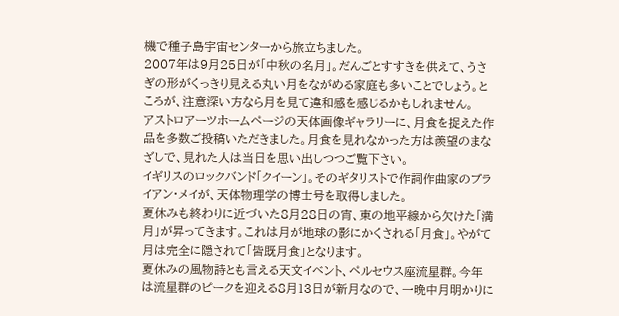機で種子島宇宙センターから旅立ちました。
2007年は9月25日が「中秋の名月」。だんごとすすきを供えて、うさぎの形がくっきり見える丸い月をながめる家庭も多いことでしょう。ところが、注意深い方なら月を見て違和感を感じるかもしれません。
アストロアーツホームページの天体画像ギャラリーに、月食を捉えた作品を多数ご投稿いただきました。月食を見れなかった方は羨望のまなざしで、見れた人は当日を思い出しつつご覧下さい。
イギリスのロックバンド「クイーン」。そのギタリストで作詞作曲家のブライアン・メイが、天体物理学の博士号を取得しました。
夏休みも終わりに近づいた8月28日の宵、東の地平線から欠けた「満月」が昇ってきます。これは月が地球の影にかくされる「月食」。やがて月は完全に隠されて「皆既月食」となります。
夏休みの風物詩とも言える天文イベント、ペルセウス座流星群。今年は流星群のピークを迎える8月13日が新月なので、一晩中月明かりに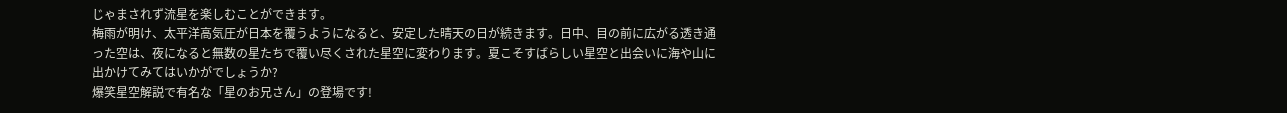じゃまされず流星を楽しむことができます。
梅雨が明け、太平洋高気圧が日本を覆うようになると、安定した晴天の日が続きます。日中、目の前に広がる透き通った空は、夜になると無数の星たちで覆い尽くされた星空に変わります。夏こそすばらしい星空と出会いに海や山に出かけてみてはいかがでしょうか?
爆笑星空解説で有名な「星のお兄さん」の登場です!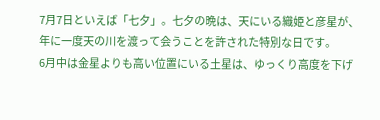7月7日といえば「七夕」。七夕の晩は、天にいる織姫と彦星が、年に一度天の川を渡って会うことを許された特別な日です。
6月中は金星よりも高い位置にいる土星は、ゆっくり高度を下げ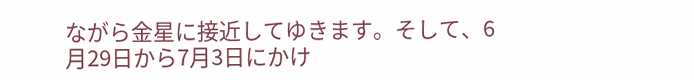ながら金星に接近してゆきます。そして、6月29日から7月3日にかけ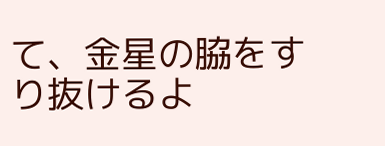て、金星の脇をすり抜けるよ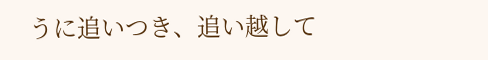うに追いつき、追い越して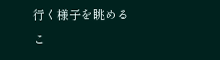行く様子を眺めるこ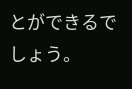とができるでしょう。